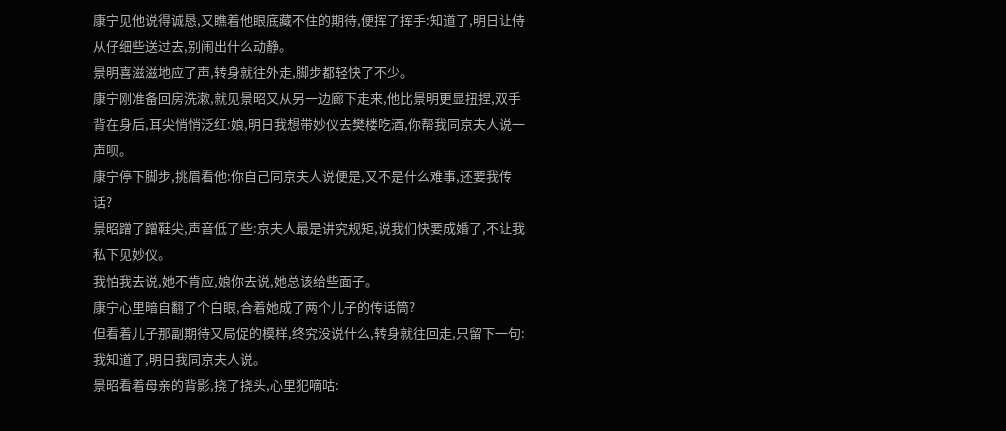康宁见他说得诚恳,又瞧着他眼底藏不住的期待,便挥了挥手:知道了,明日让侍从仔细些送过去,别闹出什么动静。
景明喜滋滋地应了声,转身就往外走,脚步都轻快了不少。
康宁刚准备回房洗漱,就见景昭又从另一边廊下走来,他比景明更显扭捏,双手背在身后,耳尖悄悄泛红:娘,明日我想带妙仪去樊楼吃酒,你帮我同京夫人说一声呗。
康宁停下脚步,挑眉看他:你自己同京夫人说便是,又不是什么难事,还要我传话?
景昭蹭了蹭鞋尖,声音低了些:京夫人最是讲究规矩,说我们快要成婚了,不让我私下见妙仪。
我怕我去说,她不肯应,娘你去说,她总该给些面子。
康宁心里暗自翻了个白眼,合着她成了两个儿子的传话筒?
但看着儿子那副期待又局促的模样,终究没说什么,转身就往回走,只留下一句:我知道了,明日我同京夫人说。
景昭看着母亲的背影,挠了挠头,心里犯嘀咕: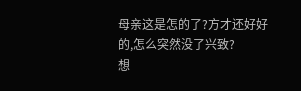母亲这是怎的了?方才还好好的,怎么突然没了兴致?
想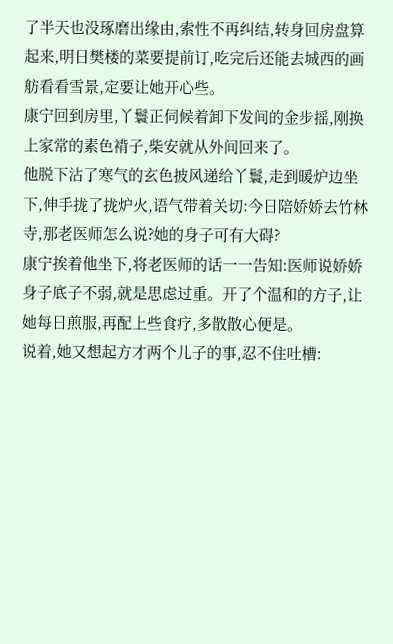了半天也没琢磨出缘由,索性不再纠结,转身回房盘算起来,明日樊楼的菜要提前订,吃完后还能去城西的画舫看看雪景,定要让她开心些。
康宁回到房里,丫鬟正伺候着卸下发间的金步摇,刚换上家常的素色褙子,柴安就从外间回来了。
他脱下沾了寒气的玄色披风递给丫鬟,走到暖炉边坐下,伸手拢了拢炉火,语气带着关切:今日陪娇娇去竹林寺,那老医师怎么说?她的身子可有大碍?
康宁挨着他坐下,将老医师的话一一告知:医师说娇娇身子底子不弱,就是思虑过重。开了个温和的方子,让她每日煎服,再配上些食疗,多散散心便是。
说着,她又想起方才两个儿子的事,忍不住吐槽: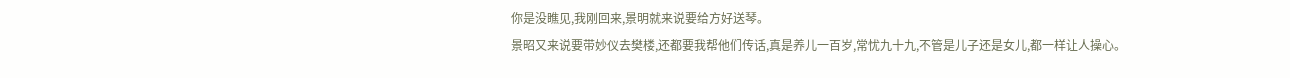你是没瞧见,我刚回来,景明就来说要给方好送琴。
景昭又来说要带妙仪去樊楼,还都要我帮他们传话,真是养儿一百岁,常忧九十九,不管是儿子还是女儿,都一样让人操心。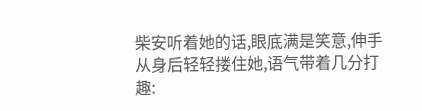柴安听着她的话,眼底满是笑意,伸手从身后轻轻搂住她,语气带着几分打趣: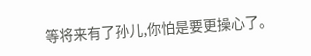等将来有了孙儿,你怕是要更操心了。